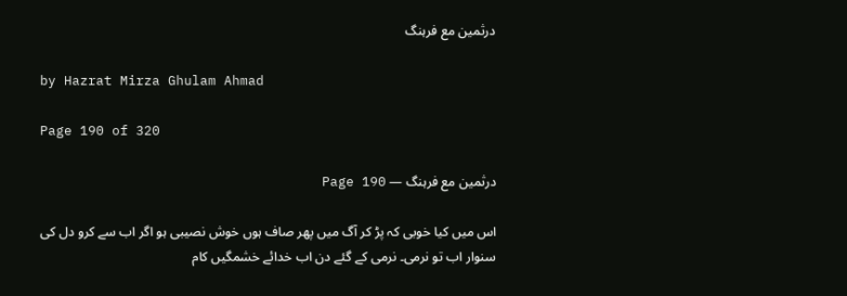درثمین مع فرہنگ

by Hazrat Mirza Ghulam Ahmad

Page 190 of 320

درثمین مع فرہنگ — Page 190

اس میں کیا خوبی کہ پڑ کر آگ میں پھر صاف ہوں خوش نصیبی ہو اگر اب سے کرو دل کی سنوار اب تو نرمی۔ نرمی کے گئے دن اب خدائے خشمگیں کام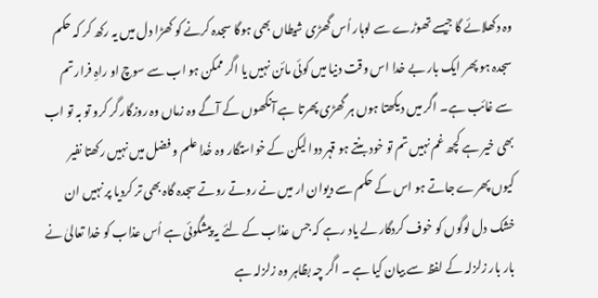وہ دکھلائے گا جیسے تھوڑے سے لوہار اُس گھڑی شیطاں بھی ہوگا سجدہ کرنے کو کھڑا دل میں یہ رکھ کر کہ حکم سجدہ ہو پھر ایک بار بے خدا اس وقت دنیا میں کوئی مائن نہیں یا اگر ممکن ہو اب سے سوچ او راہِ فرار تم سے غائب ہے۔ اگر میں دیکھتا ہوں ہر گھڑی پھرتا ہے آنکھوں کے آگے وہ زماں وہ روزگار گر کرو تو بہ تو اب بھی خیر ہے کچھ غم نہیں تم تو خود بنتے ہو قہر دوا لیکن کے خواستگار وہ خُدا علم و فضل میں نہیں رکھتا نفیر کیوں پھرے جاتے ہو اس کے حکم سے دیوان ار میں نے روتے روتے سجدہ گاہ بھی تر کردیا پر نہیں ان خشک دل لوگوں کو خوف کردگار لے یاد رہے کہ جس عذاب کے لئے یہ پیشگوئی ہے اُس عذاب کو خدا تعالیٰ نے بار بار زلزلہ کے لفظ سے بیان کیا ہے ۔ اگر چہ بظاہر وہ زلزلہ ہے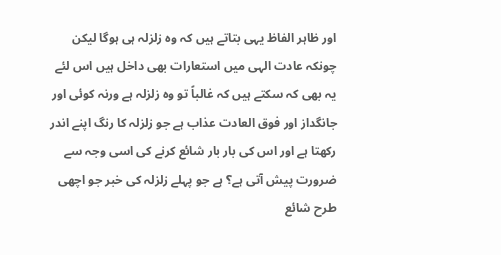اور ظاہر الفاظ یہی بتاتے ہیں کہ وہ زلزلہ ہی ہوگا لیکن چونکہ عادت الہی میں استعارات بھی داخل ہیں اس لئے یہ بھی کہ سکتے ہیں کہ غالباً تو وہ زلزلہ ہے ورنہ کوئی اور جانگداز اور فوق العادت عذاب ہے جو زلزلہ کا رنگ اپنے اندر رکھتا ہے اور اس کی بار بار شائع کرنے کی اسی وجہ سے ضرورت پیش آتی ہے؟ ہے جو پہلے زلزلہ کی خبر جو اچھی طرح شائع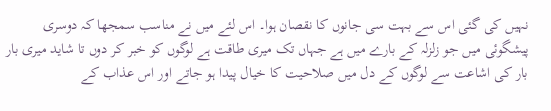نہیں کی گئی اس سے بہت سی جانوں کا نقصان ہوا۔ اس لئے میں نے مناسب سمجھا کہ دوسری پیشگوئی میں جو زلزلہ کے بارے میں ہے جہاں تک میری طاقت ہے لوگوں کو خبر کر دوں تا شاید میری بار بار کی اشاعت سے لوگوں کے دل میں صلاحیت کا خیال پیدا ہو جاتے اور اس عذاب کے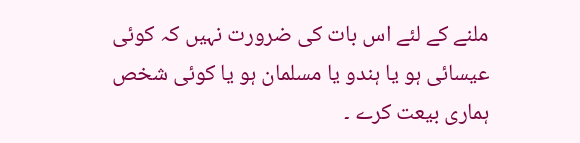ملنے کے لئے اس بات کی ضرورت نہیں کہ کوئی عیسائی ہو یا ہندو یا مسلمان ہو یا کوئی شخص ہماری بیعت کرے ۔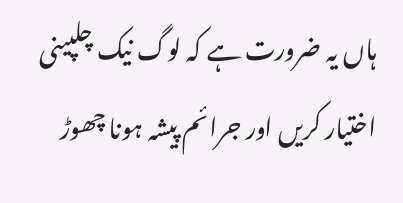ہاں یہ ضرورت ہے کہ لوگ نیک چلپینی اختیار کریں اور جرائم پیشہ ہونا چھوڑ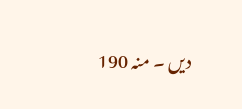دیں ۔ منہ 190